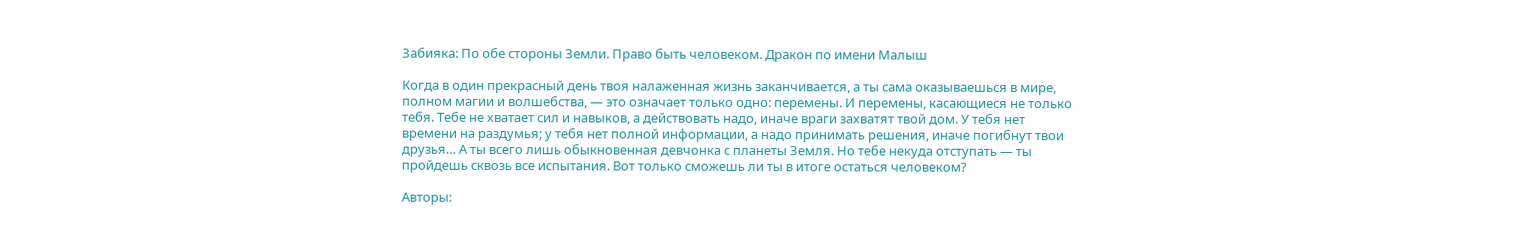Забияка: По обе стороны Земли. Право быть человеком. Дракон по имени Малыш

Когда в один прекрасный день твоя налаженная жизнь заканчивается, а ты сама оказываешься в мире, полном магии и волшебства, — это означает только одно: перемены. И перемены, касающиеся не только тебя. Тебе не хватает сил и навыков, а действовать надо, иначе враги захватят твой дом. У тебя нет времени на раздумья; у тебя нет полной информации, а надо принимать решения, иначе погибнут твои друзья… А ты всего лишь обыкновенная девчонка с планеты Земля. Но тебе некуда отступать — ты пройдешь сквозь все испытания. Вот только сможешь ли ты в итоге остаться человеком?

Авторы: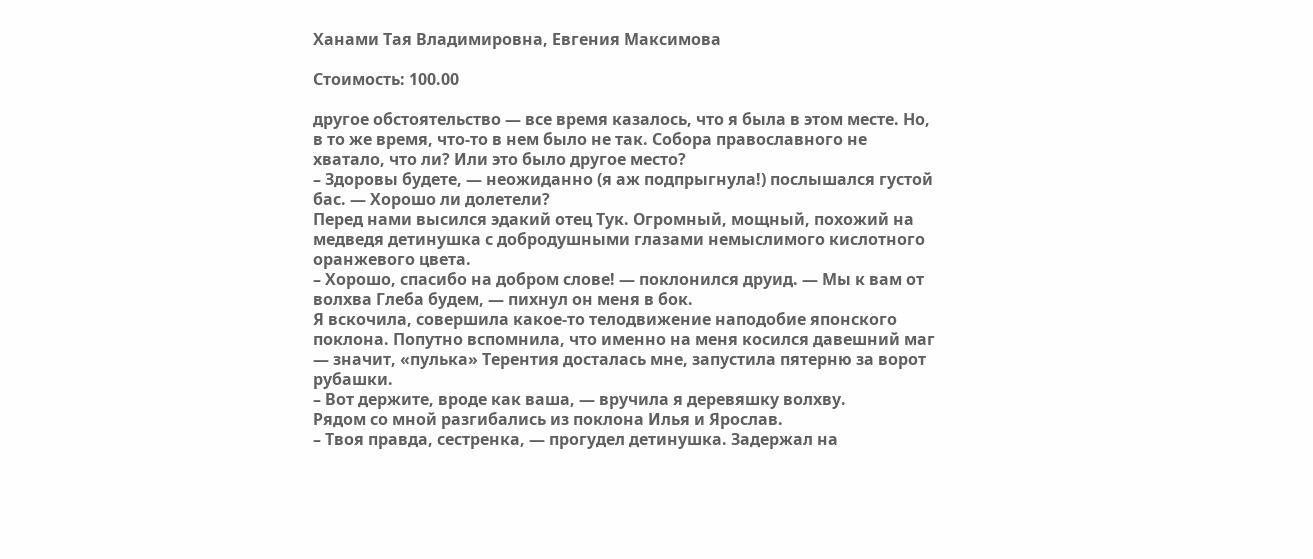Ханами Тая Владимировна, Евгения Максимова

Стоимость: 100.00

другое обстоятельство — все время казалось, что я была в этом месте. Но, в то же время, что-то в нем было не так. Собора православного не хватало, что ли? Или это было другое место?
– Здоровы будете, — неожиданно (я аж подпрыгнула!) послышался густой бас. — Хорошо ли долетели?
Перед нами высился эдакий отец Тук. Огромный, мощный, похожий на медведя детинушка с добродушными глазами немыслимого кислотного оранжевого цвета.
– Хорошо, спасибо на добром слове! — поклонился друид. — Мы к вам от волхва Глеба будем, — пихнул он меня в бок.
Я вскочила, совершила какое-то телодвижение наподобие японского поклона. Попутно вспомнила, что именно на меня косился давешний маг — значит, «пулька» Терентия досталась мне, запустила пятерню за ворот рубашки.
– Вот держите, вроде как ваша, — вручила я деревяшку волхву.
Рядом со мной разгибались из поклона Илья и Ярослав.
– Твоя правда, сестренка, — прогудел детинушка. Задержал на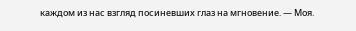каждом из нас взгляд посиневших глаз на мгновение. — Моя.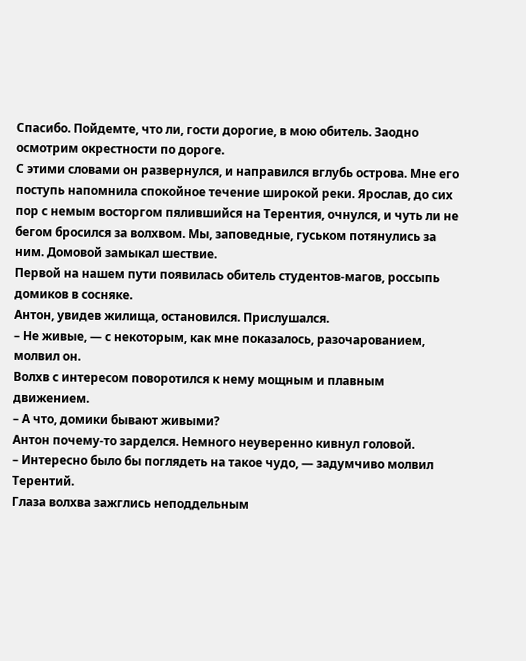Спасибо. Пойдемте, что ли, гости дорогие, в мою обитель. Заодно осмотрим окрестности по дороге.
С этими словами он развернулся, и направился вглубь острова. Мне его поступь напомнила спокойное течение широкой реки. Ярослав, до сих пор с немым восторгом пялившийся на Терентия, очнулся, и чуть ли не бегом бросился за волхвом. Мы, заповедные, гуськом потянулись за ним. Домовой замыкал шествие.
Первой на нашем пути появилась обитель студентов-магов, россыпь домиков в сосняке.
Антон, увидев жилища, остановился. Прислушался.
– Не живые, — с некоторым, как мне показалось, разочарованием, молвил он.
Волхв с интересом поворотился к нему мощным и плавным движением.
– А что, домики бывают живыми?
Антон почему-то зарделся. Немного неуверенно кивнул головой.
– Интересно было бы поглядеть на такое чудо, — задумчиво молвил Терентий.
Глаза волхва зажглись неподдельным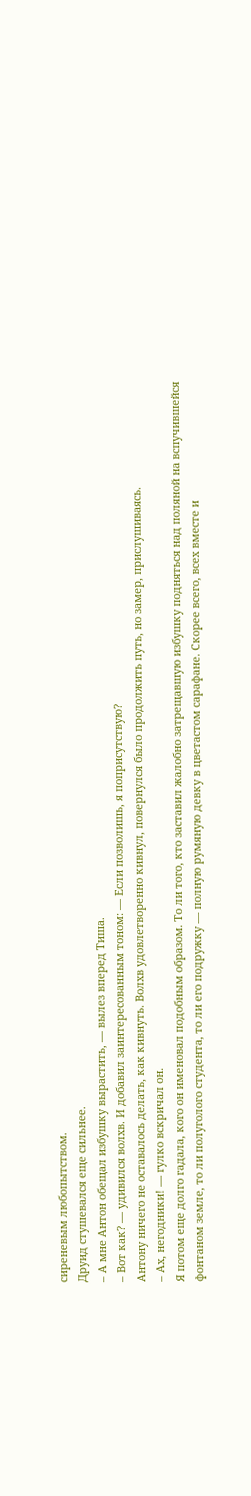сиреневым любопытством.
Друид стушевался еще сильнее.
– А мне Антон обещал избушку вырастить, — вылез вперед Тиша.
– Вот как? — удивился волхв. И добавил заинтересованным тоном: — Если позволишь, я поприсутствую?
Антону ничего не оставалось делать, как кивнуть. Волхв удовлетворенно кивнул, повернулся было продолжить путь, но замер, прислушиваясь.
– Ах, негодники! — гулко вскричал он.
Я потом еще долго гадала, кого он именовал подобным образом. То ли того, кто заставил жалобно затрещавшую избушку подняться над поляной на вспучившейся фонтаном земле, то ли полуголого студента, то ли его подружку — полную румяную девку в цветастом сарафане. Скорее всего, всех вместе и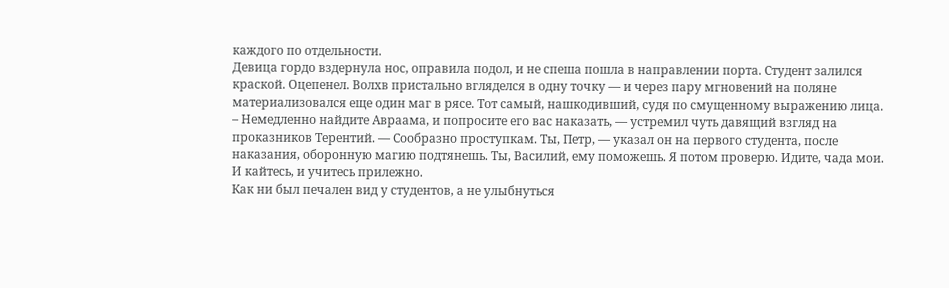каждого по отдельности.
Девица гордо вздернула нос, оправила подол, и не спеша пошла в направлении порта. Студент залился краской. Оцепенел. Волхв пристально вгляделся в одну точку — и через пару мгновений на поляне материализовался еще один маг в рясе. Тот самый, нашкодивший, судя по смущенному выражению лица.
– Немедленно найдите Авраама, и попросите его вас наказать, — устремил чуть давящий взгляд на проказников Терентий. — Сообразно проступкам. Ты, Петр, — указал он на первого студента, после наказания, оборонную магию подтянешь. Ты, Василий, ему поможешь. Я потом проверю. Идите, чада мои. И кайтесь, и учитесь прилежно.
Как ни был печален вид у студентов, а не улыбнуться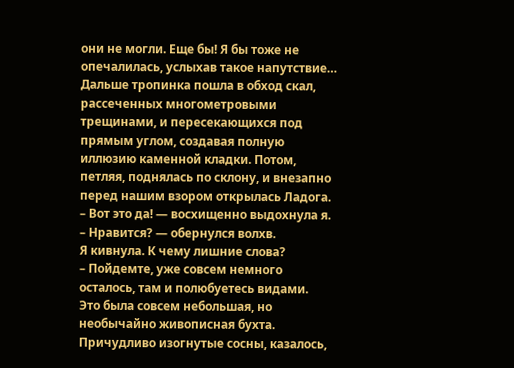они не могли. Еще бы! Я бы тоже не опечалилась, услыхав такое напутствие…
Дальше тропинка пошла в обход скал, рассеченных многометровыми трещинами, и пересекающихся под прямым углом, создавая полную иллюзию каменной кладки. Потом, петляя, поднялась по склону, и внезапно перед нашим взором открылась Ладога.
– Вот это да! — восхищенно выдохнула я.
– Нравится? — обернулся волхв.
Я кивнула. К чему лишние слова?
– Пойдемте, уже совсем немного осталось, там и полюбуетесь видами.
Это была совсем небольшая, но необычайно живописная бухта. Причудливо изогнутые сосны, казалось,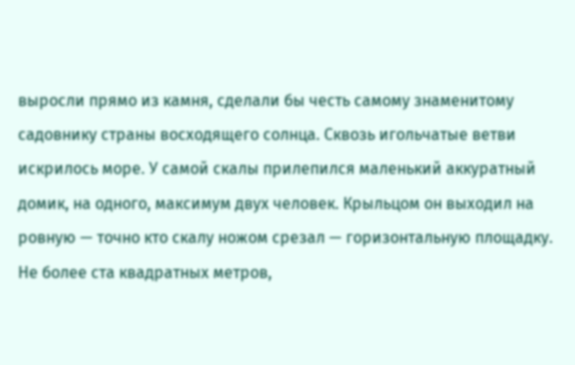выросли прямо из камня, сделали бы честь самому знаменитому садовнику страны восходящего солнца. Сквозь игольчатые ветви искрилось море. У самой скалы прилепился маленький аккуратный домик, на одного, максимум двух человек. Крыльцом он выходил на ровную — точно кто скалу ножом срезал — горизонтальную площадку. Не более ста квадратных метров,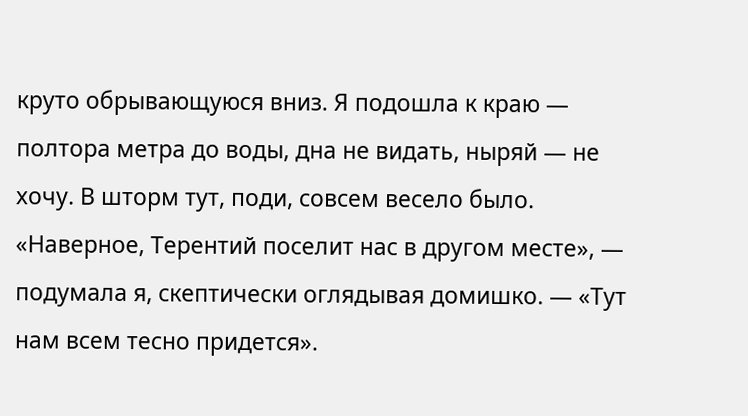круто обрывающуюся вниз. Я подошла к краю — полтора метра до воды, дна не видать, ныряй — не хочу. В шторм тут, поди, совсем весело было.
«Наверное, Терентий поселит нас в другом месте», — подумала я, скептически оглядывая домишко. — «Тут нам всем тесно придется».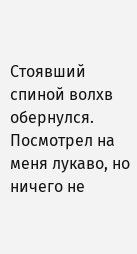Стоявший спиной волхв обернулся. Посмотрел на меня лукаво, но ничего не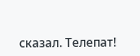сказал. Телепат!